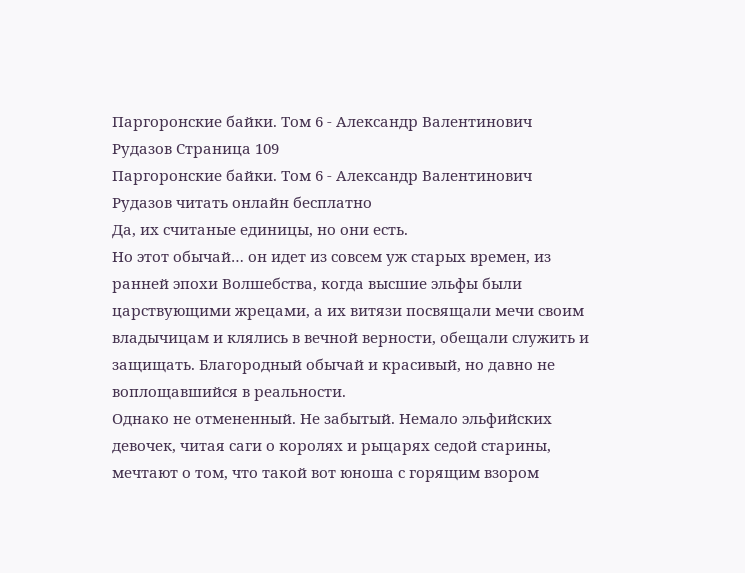Паргоронские байки. Том 6 - Александр Валентинович Рудазов Страница 109
Паргоронские байки. Том 6 - Александр Валентинович Рудазов читать онлайн бесплатно
Да, их считаные единицы, но они есть.
Но этот обычай… он идет из совсем уж старых времен, из ранней эпохи Волшебства, когда высшие эльфы были царствующими жрецами, а их витязи посвящали мечи своим владычицам и клялись в вечной верности, обещали служить и защищать. Благородный обычай и красивый, но давно не воплощавшийся в реальности.
Однако не отмененный. Не забытый. Немало эльфийских девочек, читая саги о королях и рыцарях седой старины, мечтают о том, что такой вот юноша с горящим взором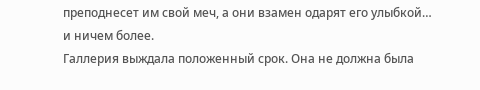преподнесет им свой меч, а они взамен одарят его улыбкой… и ничем более.
Галлерия выждала положенный срок. Она не должна была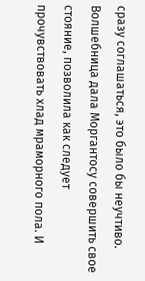сразу соглашаться, это было бы неучтиво. Волшебница дала Моргантосу совершить свое стояние, позволила как следует прочувствовать хлад мраморного пола. И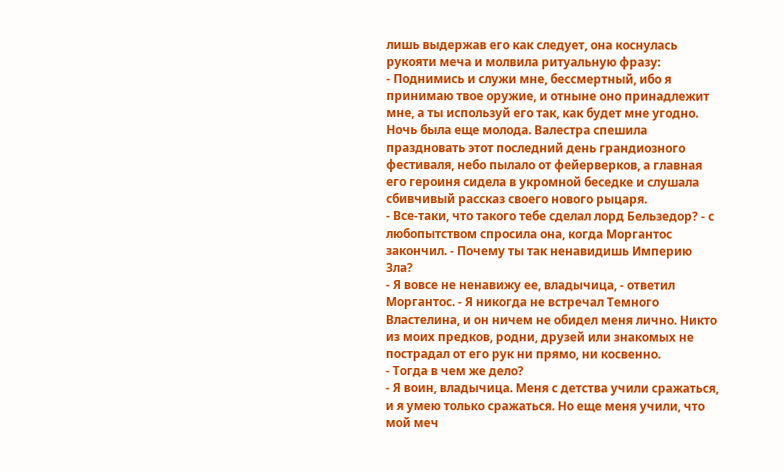лишь выдержав его как следует, она коснулась рукояти меча и молвила ритуальную фразу:
- Поднимись и служи мне, бессмертный, ибо я принимаю твое оружие, и отныне оно принадлежит мне, а ты используй его так, как будет мне угодно.
Ночь была еще молода. Валестра спешила праздновать этот последний день грандиозного фестиваля, небо пылало от фейерверков, а главная его героиня сидела в укромной беседке и слушала сбивчивый рассказ своего нового рыцаря.
- Все-таки, что такого тебе сделал лорд Бельзедор? - с любопытством спросила она, когда Моргантос закончил. - Почему ты так ненавидишь Империю Зла?
- Я вовсе не ненавижу ее, владычица, - ответил Моргантос. - Я никогда не встречал Темного Властелина, и он ничем не обидел меня лично. Никто из моих предков, родни, друзей или знакомых не пострадал от его рук ни прямо, ни косвенно.
- Тогда в чем же дело?
- Я воин, владычица. Меня с детства учили сражаться, и я умею только сражаться. Но еще меня учили, что мой меч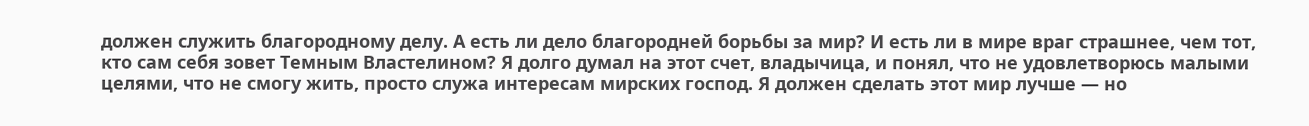должен служить благородному делу. А есть ли дело благородней борьбы за мир? И есть ли в мире враг страшнее, чем тот, кто сам себя зовет Темным Властелином? Я долго думал на этот счет, владычица, и понял, что не удовлетворюсь малыми целями, что не смогу жить, просто служа интересам мирских господ. Я должен сделать этот мир лучше — но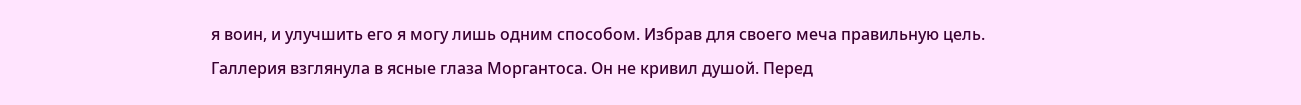я воин, и улучшить его я могу лишь одним способом. Избрав для своего меча правильную цель.
Галлерия взглянула в ясные глаза Моргантоса. Он не кривил душой. Перед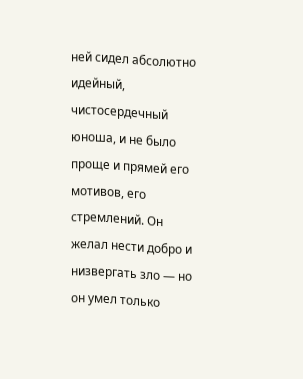ней сидел абсолютно идейный, чистосердечный юноша, и не было проще и прямей его мотивов, его стремлений. Он желал нести добро и низвергать зло — но он умел только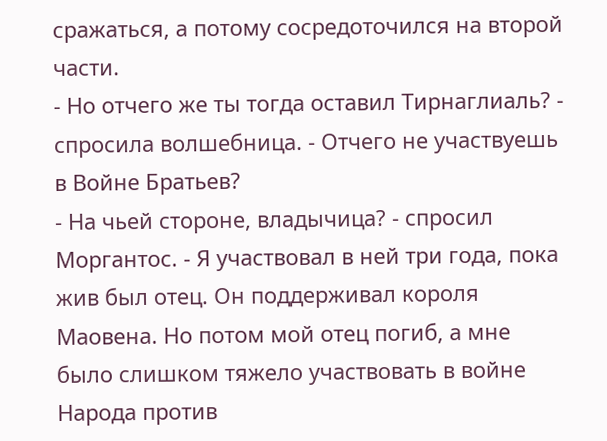сражаться, а потому сосредоточился на второй части.
- Но отчего же ты тогда оставил Тирнаглиаль? - спросила волшебница. - Отчего не участвуешь в Войне Братьев?
- На чьей стороне, владычица? - спросил Моргантос. - Я участвовал в ней три года, пока жив был отец. Он поддерживал короля Маовена. Но потом мой отец погиб, а мне было слишком тяжело участвовать в войне Народа против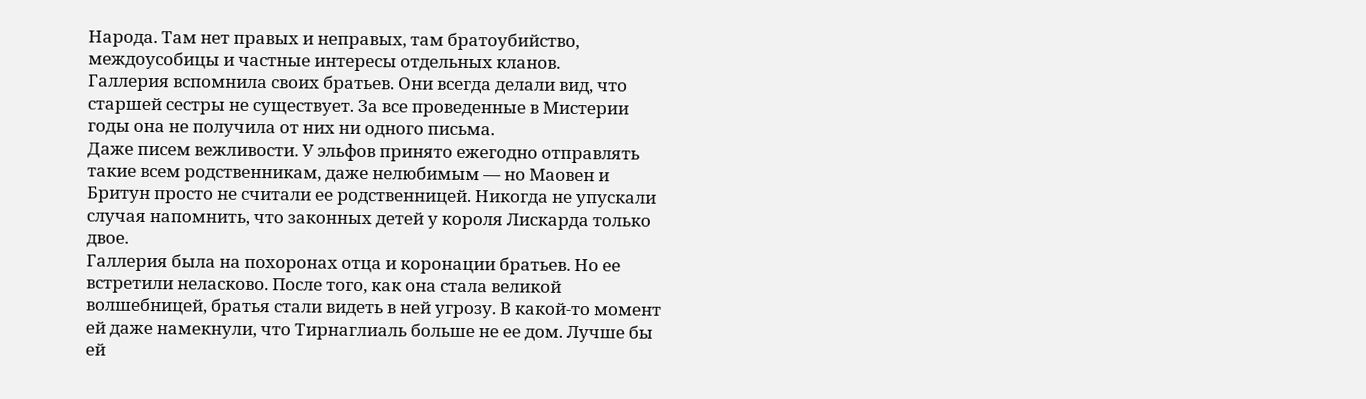Народа. Там нет правых и неправых, там братоубийство, междоусобицы и частные интересы отдельных кланов.
Галлерия вспомнила своих братьев. Они всегда делали вид, что старшей сестры не существует. За все проведенные в Мистерии годы она не получила от них ни одного письма.
Даже писем вежливости. У эльфов принято ежегодно отправлять такие всем родственникам, даже нелюбимым — но Маовен и Бритун просто не считали ее родственницей. Никогда не упускали случая напомнить, что законных детей у короля Лискарда только двое.
Галлерия была на похоронах отца и коронации братьев. Но ее встретили неласково. После того, как она стала великой волшебницей, братья стали видеть в ней угрозу. В какой-то момент ей даже намекнули, что Тирнаглиаль больше не ее дом. Лучше бы ей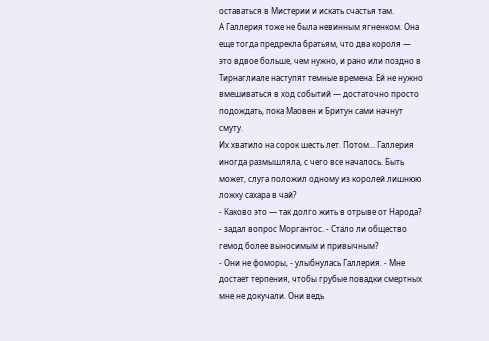оставаться в Мистерии и искать счастья там.
А Галлерия тоже не была невинным ягненком. Она еще тогда предрекла братьям, что два короля — это вдвое больше, чем нужно, и рано или поздно в Тирнаглиале наступят темные времена. Ей не нужно вмешиваться в ход событий — достаточно просто подождать, пока Маовен и Бритун сами начнут смуту.
Их хватило на сорок шесть лет. Потом… Галлерия иногда размышляла, с чего все началось. Быть может, слуга положил одному из королей лишнюю ложку сахара в чай?
- Каково это — так долго жить в отрыве от Народа? - задал вопрос Моргантос. - Стало ли общество гемод более выносимым и привычным?
- Они не фоморы, - улыбнулась Галлерия. - Мне достает терпения, чтобы грубые повадки смертных мне не докучали. Они ведь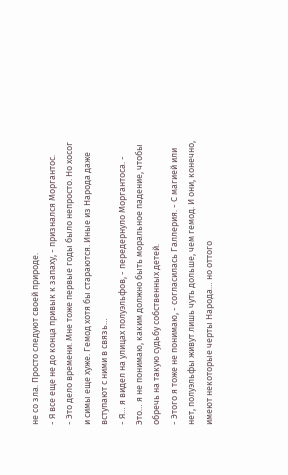не со зла. Просто следуют своей природе.
- Я все еще не до конца привык к запаху, - признался Моргантос.
- Это дело времени. Мне тоже первые годы было непросто. Но хосог и симы еще хуже. Гемод хотя бы стараются. Иные из Народа даже вступают с ними в связь…
- Я… я видел на улицах полуэльфов, - передернуло Моргантоса. - Это… я не понимаю, каким должно быть моральное падение, чтобы обречь на такую судьбу собственных детей.
- Этого я тоже не понимаю, - согласилась Галлерия. - С магией или нет, полуэльфы живут лишь чуть дольше, чем гемод. И они, конечно, имеют некоторые черты Народа… но оттого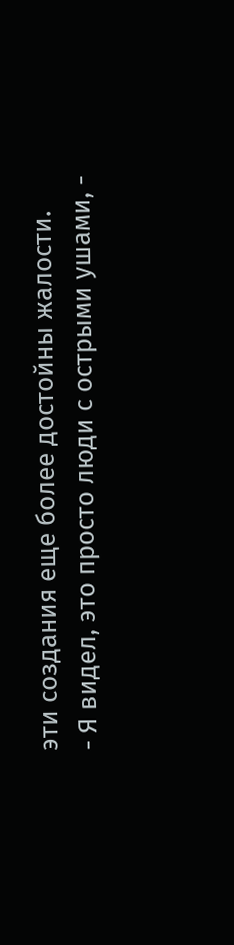эти создания еще более достойны жалости.
- Я видел, это просто люди с острыми ушами, -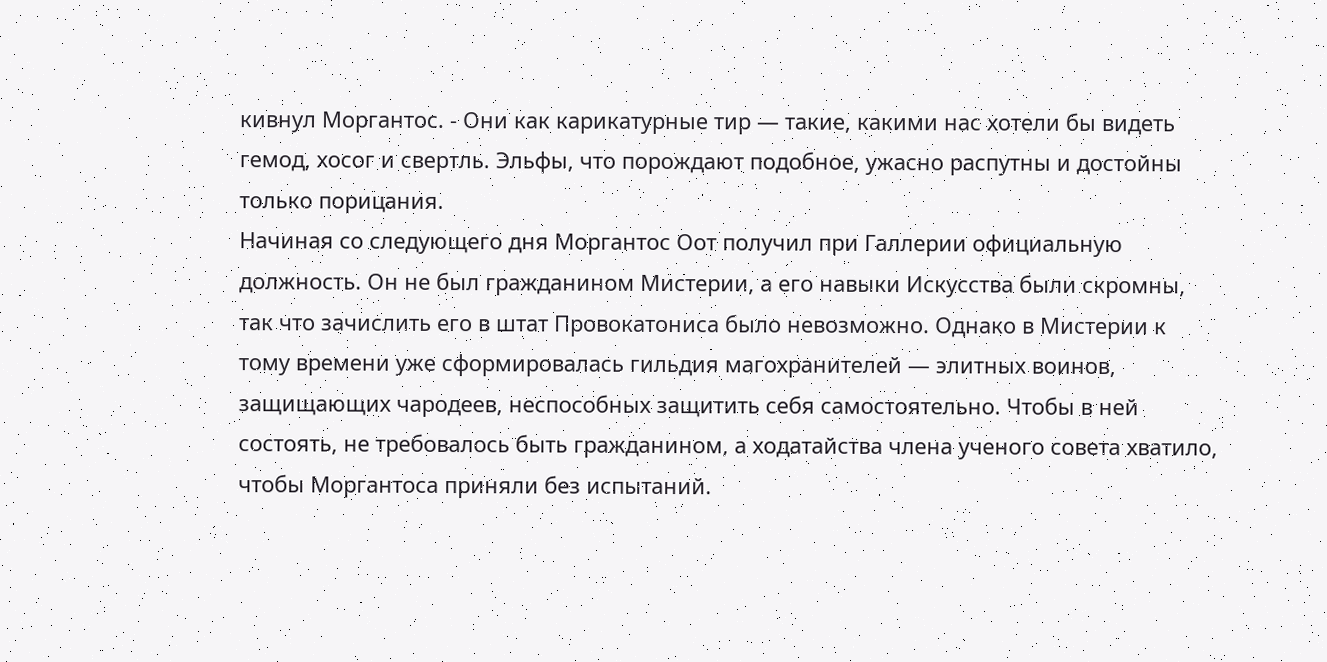кивнул Моргантос. - Они как карикатурные тир — такие, какими нас хотели бы видеть гемод, хосог и свертль. Эльфы, что порождают подобное, ужасно распутны и достойны только порицания.
Начиная со следующего дня Моргантос Оот получил при Галлерии официальную должность. Он не был гражданином Мистерии, а его навыки Искусства были скромны, так что зачислить его в штат Провокатониса было невозможно. Однако в Мистерии к тому времени уже сформировалась гильдия магохранителей — элитных воинов, защищающих чародеев, неспособных защитить себя самостоятельно. Чтобы в ней состоять, не требовалось быть гражданином, а ходатайства члена ученого совета хватило, чтобы Моргантоса приняли без испытаний.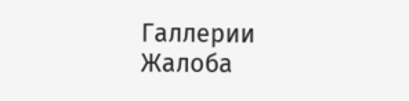Галлерии
Жалоба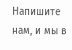Напишите нам, и мы в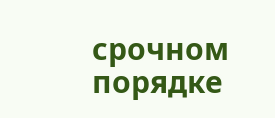срочном порядке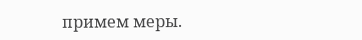примем меры.